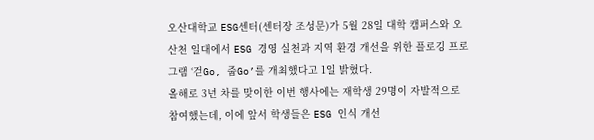오산대학교 ESG센터(센터장 조성문)가 5월 28일 대학 캠퍼스와 오산천 일대에서 ESG 경영 실천과 지역 환경 개선을 위한 플로깅 프로그램 ‘걷Go, 줍Go’를 개최했다고 1일 밝혔다.
올해로 3년 차를 맞이한 이번 행사에는 재학생 29명이 자발적으로 참여했는데, 이에 앞서 학생들은 ESG 인식 개선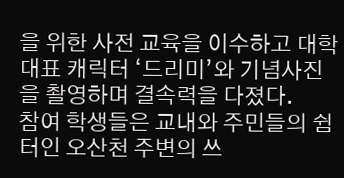을 위한 사전 교육을 이수하고 대학 대표 캐릭터 ‘드리미’와 기념사진을 촬영하며 결속력을 다졌다.
참여 학생들은 교내와 주민들의 쉼터인 오산천 주변의 쓰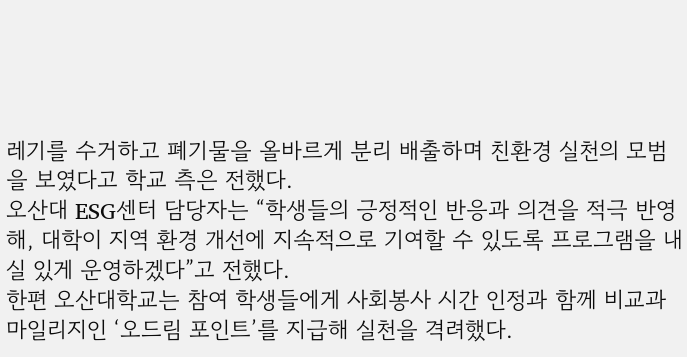레기를 수거하고 폐기물을 올바르게 분리 배출하며 친환경 실천의 모범을 보였다고 학교 측은 전했다.
오산대 ESG센터 담당자는 “학생들의 긍정적인 반응과 의견을 적극 반영해, 대학이 지역 환경 개선에 지속적으로 기여할 수 있도록 프로그램을 내실 있게 운영하겠다”고 전했다.
한편 오산대학교는 참여 학생들에게 사회봉사 시간 인정과 함께 비교과 마일리지인 ‘오드림 포인트’를 지급해 실천을 격려했다.